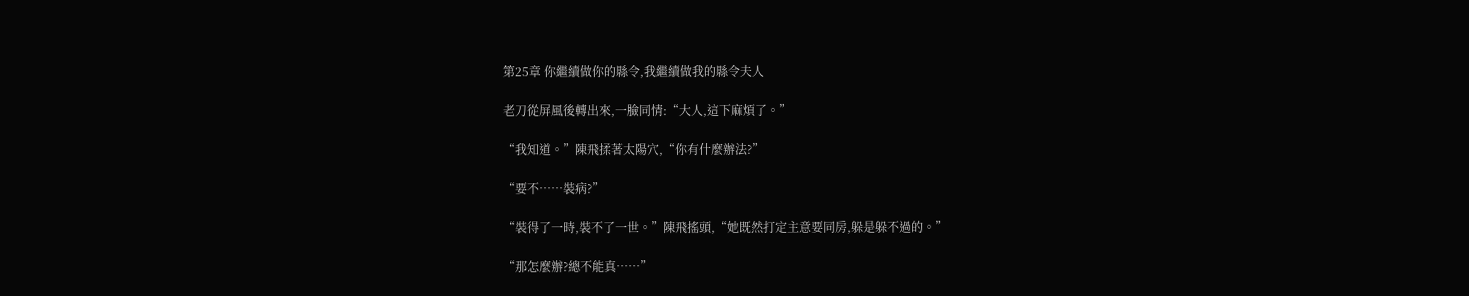第25章 你繼續做你的縣令,我繼續做我的縣令夫人

老刀從屏風後轉出來,一臉同情:“大人,這下麻煩了。”

“我知道。”陳飛揉著太陽穴,“你有什麼辦法?”

“要不……裝病?”

“裝得了一時,裝不了一世。”陳飛搖頭,“她既然打定主意要同房,躲是躲不過的。”

“那怎麼辦?總不能真……”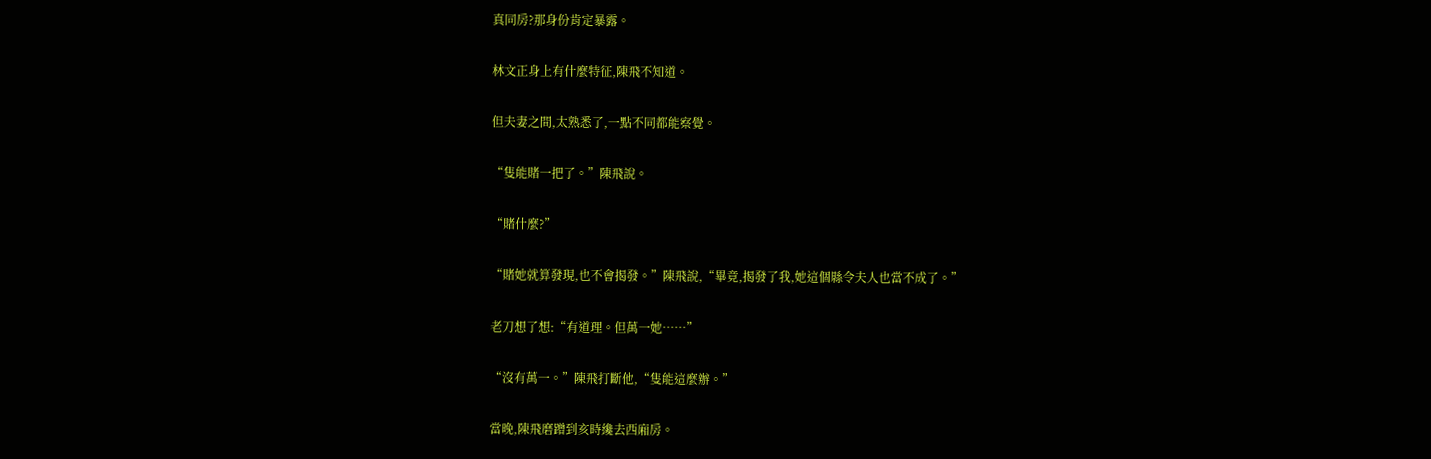真同房?那身份肯定暴露。

林文正身上有什麼特征,陳飛不知道。

但夫妻之間,太熟悉了,一點不同都能察覺。

“隻能賭一把了。”陳飛說。

“賭什麼?”

“賭她就算發現,也不會揭發。”陳飛說,“畢竟,揭發了我,她這個縣令夫人也當不成了。”

老刀想了想:“有道理。但萬一她……”

“沒有萬一。”陳飛打斷他,“隻能這麼辦。”

當晚,陳飛磨蹭到亥時纔去西廂房。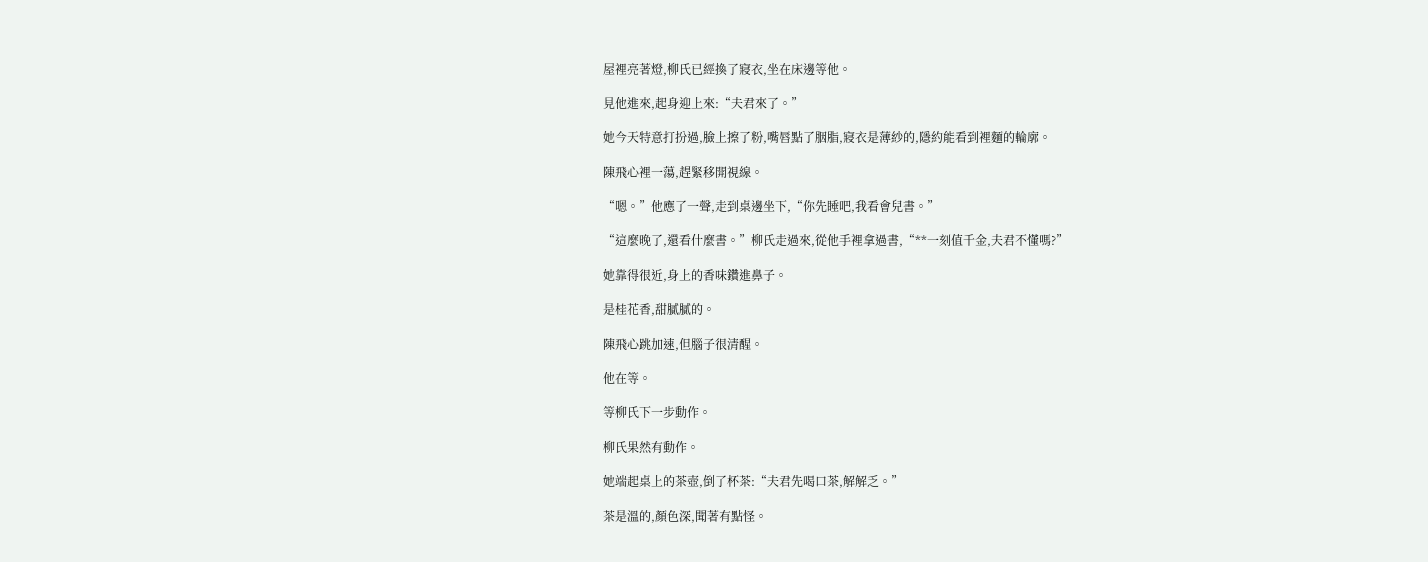屋裡亮著燈,柳氏已經換了寢衣,坐在床邊等他。

見他進來,起身迎上來:“夫君來了。”

她今天特意打扮過,臉上擦了粉,嘴唇點了胭脂,寢衣是薄紗的,隱約能看到裡麵的輪廓。

陳飛心裡一蕩,趕緊移開視線。

“嗯。”他應了一聲,走到桌邊坐下,“你先睡吧,我看會兒書。”

“這麼晚了,還看什麼書。”柳氏走過來,從他手裡拿過書,“**一刻值千金,夫君不懂嗎?”

她靠得很近,身上的香味鑽進鼻子。

是桂花香,甜膩膩的。

陳飛心跳加速,但腦子很清醒。

他在等。

等柳氏下一步動作。

柳氏果然有動作。

她端起桌上的茶壺,倒了杯茶:“夫君先喝口茶,解解乏。”

茶是溫的,顏色深,聞著有點怪。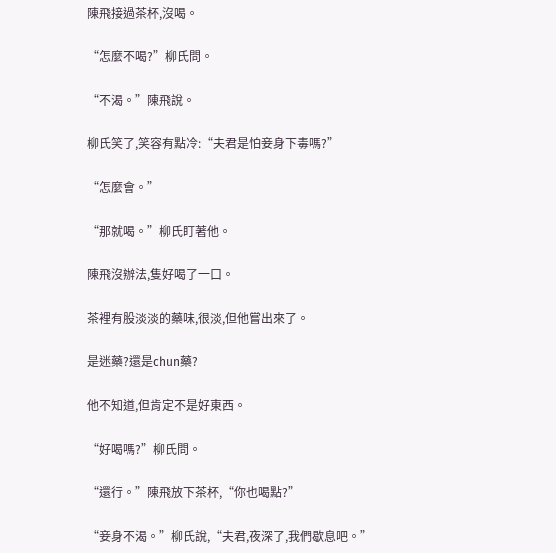陳飛接過茶杯,沒喝。

“怎麼不喝?”柳氏問。

“不渴。”陳飛說。

柳氏笑了,笑容有點冷:“夫君是怕妾身下毒嗎?”

“怎麼會。”

“那就喝。”柳氏盯著他。

陳飛沒辦法,隻好喝了一口。

茶裡有股淡淡的藥味,很淡,但他嘗出來了。

是迷藥?還是chun藥?

他不知道,但肯定不是好東西。

“好喝嗎?”柳氏問。

“還行。”陳飛放下茶杯,“你也喝點?”

“妾身不渴。”柳氏說,“夫君,夜深了,我們歇息吧。”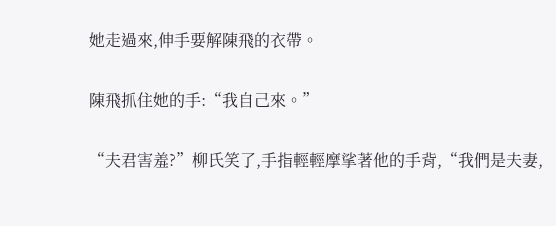她走過來,伸手要解陳飛的衣帶。

陳飛抓住她的手:“我自己來。”

“夫君害羞?”柳氏笑了,手指輕輕摩挲著他的手背,“我們是夫妻,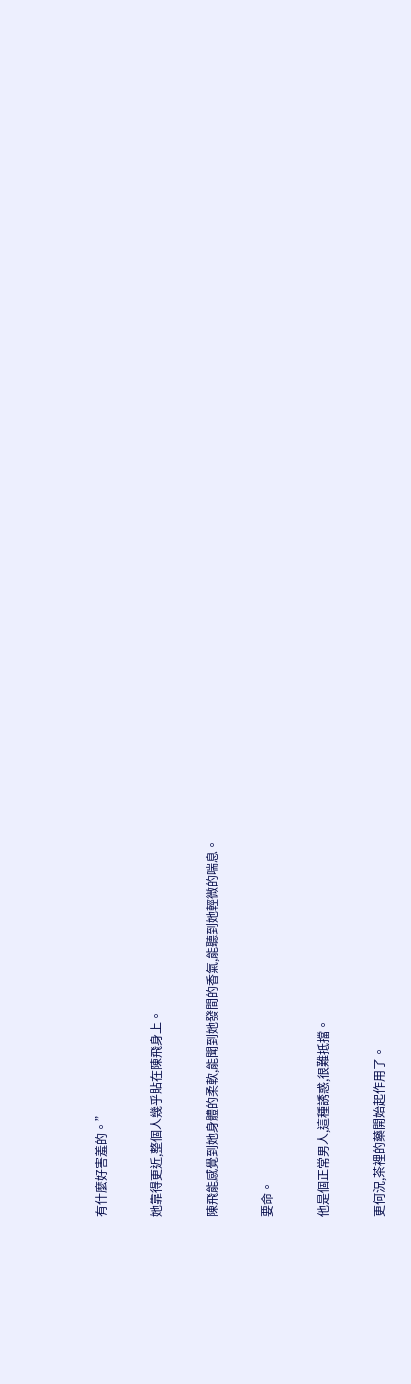有什麼好害羞的。”

她靠得更近,整個人幾乎貼在陳飛身上。

陳飛能感覺到她身體的柔軟,能聞到她發間的香氣,能聽到她輕微的喘息。

要命。

他是個正常男人,這種誘惑,很難抵擋。

更何況,茶裡的藥開始起作用了。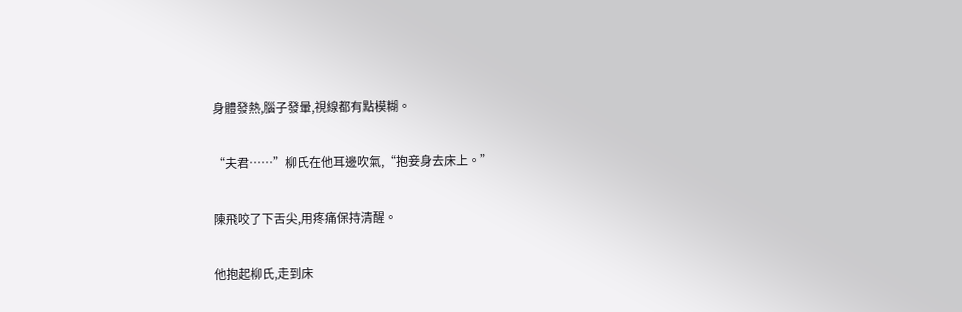身體發熱,腦子發暈,視線都有點模糊。

“夫君……”柳氏在他耳邊吹氣,“抱妾身去床上。”

陳飛咬了下舌尖,用疼痛保持清醒。

他抱起柳氏,走到床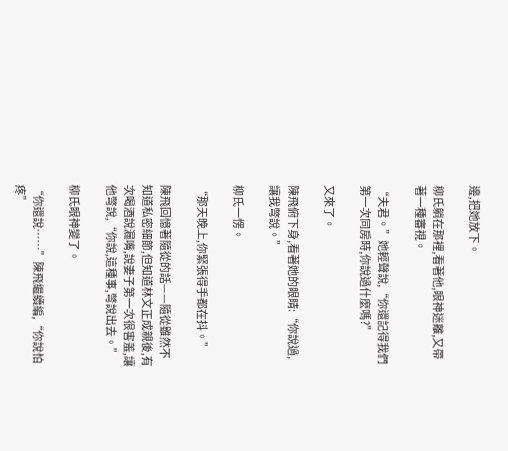邊,把她放下。

柳氏躺在那裡,看著他,眼神迷離,又帶著一種審視。

“夫君。”她輕聲說,“你還記得我們第一次同房時,你說過什麼嗎?”

又來了。

陳飛俯下身,看著她的眼睛:“你說過,讓我彆說。”

柳氏一愣。

“那天晚上,你緊張得手都在抖。”

陳飛回憶著隨從的話——隨從雖然不知道私密細節,但知道林文正成親後,有次喝酒說漏嘴,說妻子第一次很害羞,讓他彆說,“你說,這種事,彆說出去。”

柳氏眼神變了。

“你還說……”陳飛繼續編,“你說怕疼”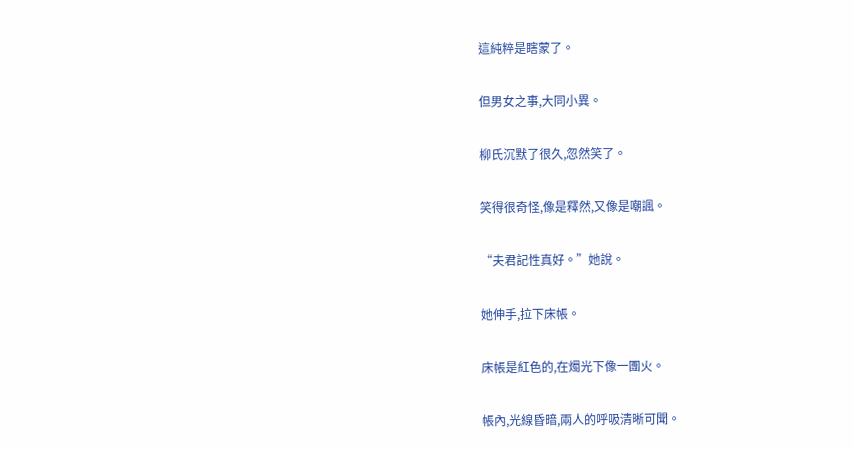這純粹是瞎蒙了。

但男女之事,大同小異。

柳氏沉默了很久,忽然笑了。

笑得很奇怪,像是釋然,又像是嘲諷。

“夫君記性真好。”她說。

她伸手,拉下床帳。

床帳是紅色的,在燭光下像一團火。

帳內,光線昏暗,兩人的呼吸清晰可聞。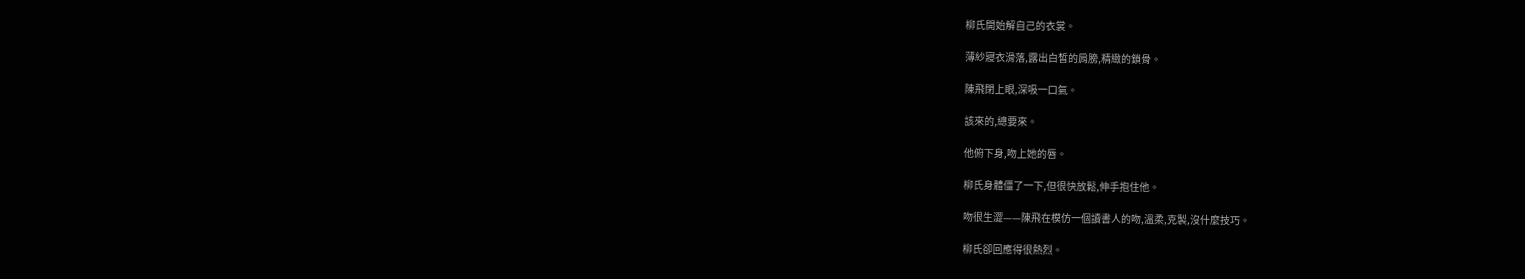柳氏開始解自己的衣裳。

薄紗寢衣滑落,露出白皙的肩膀,精緻的鎖骨。

陳飛閉上眼,深吸一口氣。

該來的,總要來。

他俯下身,吻上她的唇。

柳氏身體僵了一下,但很快放鬆,伸手抱住他。

吻很生澀——陳飛在模仿一個讀書人的吻,溫柔,克製,沒什麼技巧。

柳氏卻回應得很熱烈。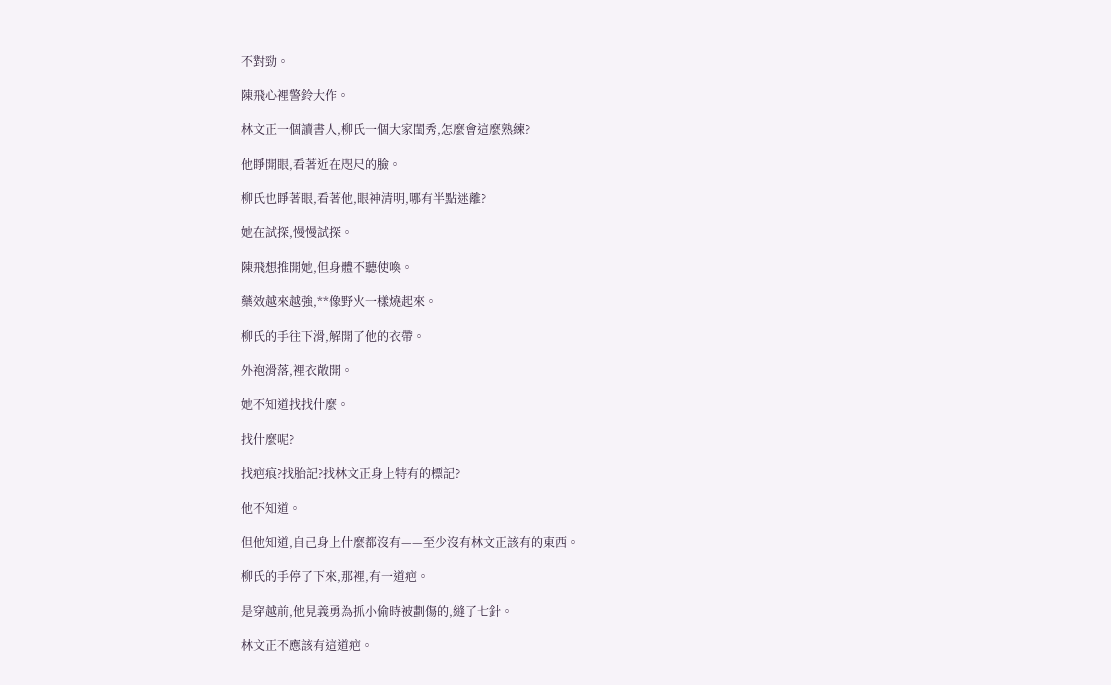不對勁。

陳飛心裡警鈴大作。

林文正一個讀書人,柳氏一個大家閨秀,怎麼會這麼熟練?

他睜開眼,看著近在咫尺的臉。

柳氏也睜著眼,看著他,眼神清明,哪有半點迷離?

她在試探,慢慢試探。

陳飛想推開她,但身體不聽使喚。

藥效越來越強,**像野火一樣燒起來。

柳氏的手往下滑,解開了他的衣帶。

外袍滑落,裡衣敞開。

她不知道找找什麼。

找什麼呢?

找疤痕?找胎記?找林文正身上特有的標記?

他不知道。

但他知道,自己身上什麼都沒有——至少沒有林文正該有的東西。

柳氏的手停了下來,那裡,有一道疤。

是穿越前,他見義勇為抓小偷時被劃傷的,縫了七針。

林文正不應該有這道疤。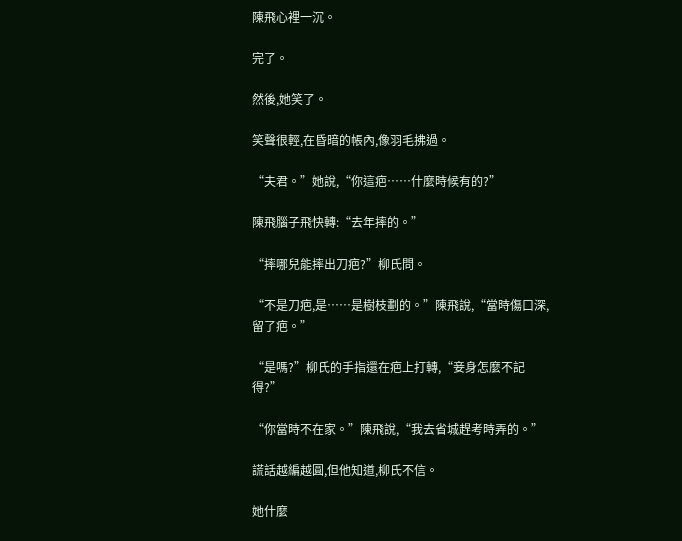陳飛心裡一沉。

完了。

然後,她笑了。

笑聲很輕,在昏暗的帳內,像羽毛拂過。

“夫君。”她說,“你這疤……什麼時候有的?”

陳飛腦子飛快轉:“去年摔的。”

“摔哪兒能摔出刀疤?”柳氏問。

“不是刀疤,是……是樹枝劃的。”陳飛說,“當時傷口深,留了疤。”

“是嗎?”柳氏的手指還在疤上打轉,“妾身怎麼不記得?”

“你當時不在家。”陳飛說,“我去省城趕考時弄的。”

謊話越編越圓,但他知道,柳氏不信。

她什麼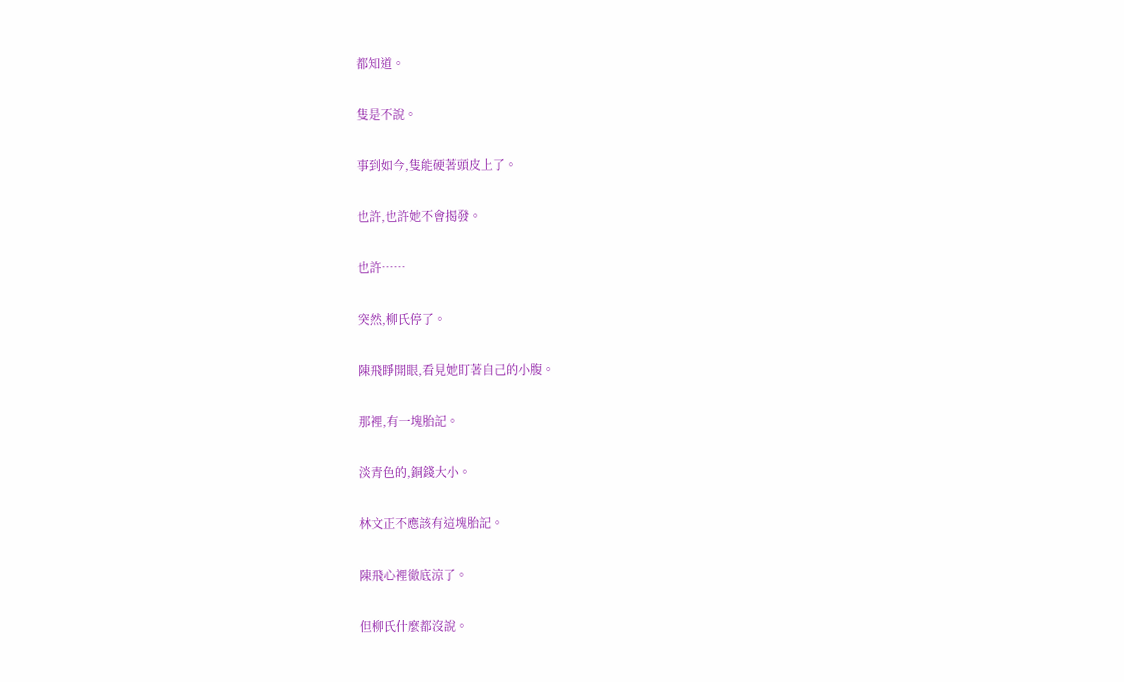都知道。

隻是不說。

事到如今,隻能硬著頭皮上了。

也許,也許她不會揭發。

也許……

突然,柳氏停了。

陳飛睜開眼,看見她盯著自己的小腹。

那裡,有一塊胎記。

淡青色的,銅錢大小。

林文正不應該有這塊胎記。

陳飛心裡徹底涼了。

但柳氏什麼都沒說。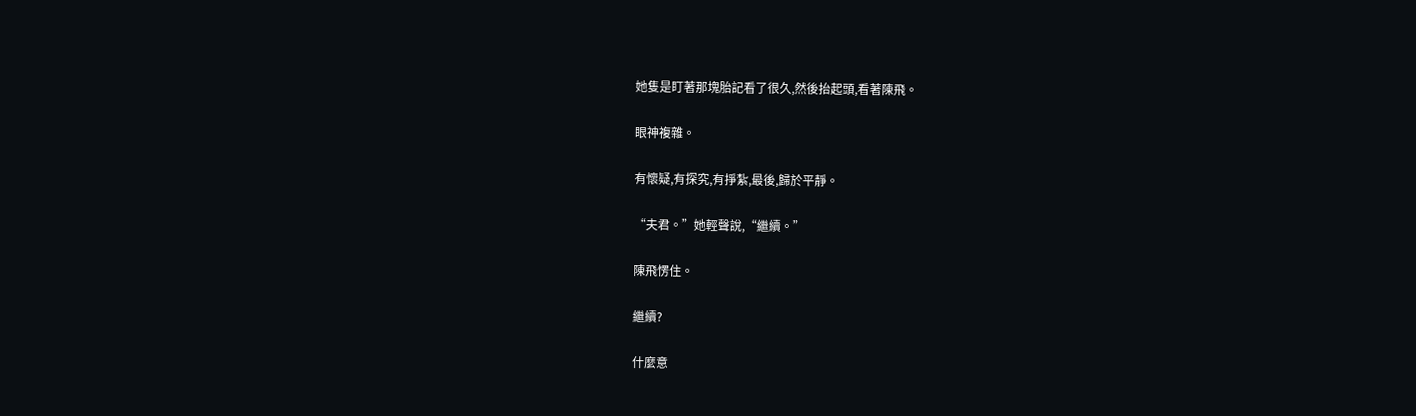她隻是盯著那塊胎記看了很久,然後抬起頭,看著陳飛。

眼神複雜。

有懷疑,有探究,有掙紮,最後,歸於平靜。

“夫君。”她輕聲說,“繼續。”

陳飛愣住。

繼續?

什麼意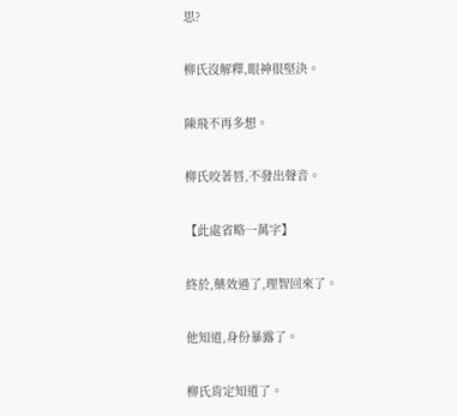思?

柳氏沒解釋,眼神很堅決。

陳飛不再多想。

柳氏咬著唇,不發出聲音。

【此處省略一萬字】

終於,藥效過了,理智回來了。

他知道,身份暴露了。

柳氏肯定知道了。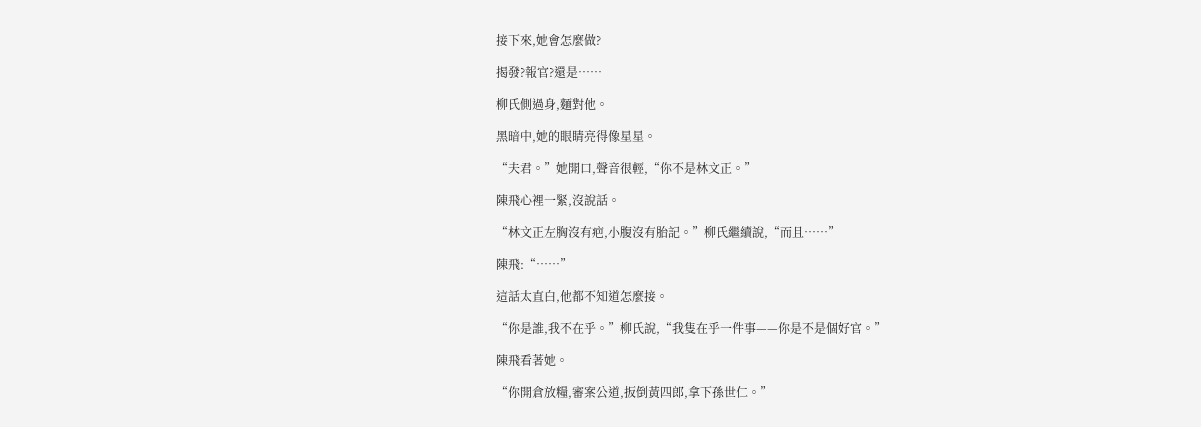接下來,她會怎麼做?

揭發?報官?還是……

柳氏側過身,麵對他。

黑暗中,她的眼睛亮得像星星。

“夫君。”她開口,聲音很輕,“你不是林文正。”

陳飛心裡一緊,沒說話。

“林文正左胸沒有疤,小腹沒有胎記。”柳氏繼續說,“而且……”

陳飛:“……”

這話太直白,他都不知道怎麼接。

“你是誰,我不在乎。”柳氏說,“我隻在乎一件事——你是不是個好官。”

陳飛看著她。

“你開倉放糧,審案公道,扳倒黃四郎,拿下孫世仁。”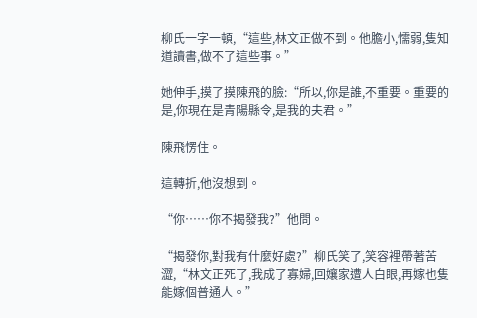柳氏一字一頓,“這些,林文正做不到。他膽小,懦弱,隻知道讀書,做不了這些事。”

她伸手,摸了摸陳飛的臉:“所以,你是誰,不重要。重要的是,你現在是青陽縣令,是我的夫君。”

陳飛愣住。

這轉折,他沒想到。

“你……你不揭發我?”他問。

“揭發你,對我有什麼好處?”柳氏笑了,笑容裡帶著苦澀,“林文正死了,我成了寡婦,回孃家遭人白眼,再嫁也隻能嫁個普通人。”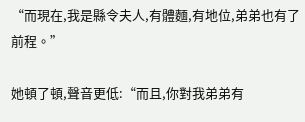“而現在,我是縣令夫人,有體麵,有地位,弟弟也有了前程。”

她頓了頓,聲音更低:“而且,你對我弟弟有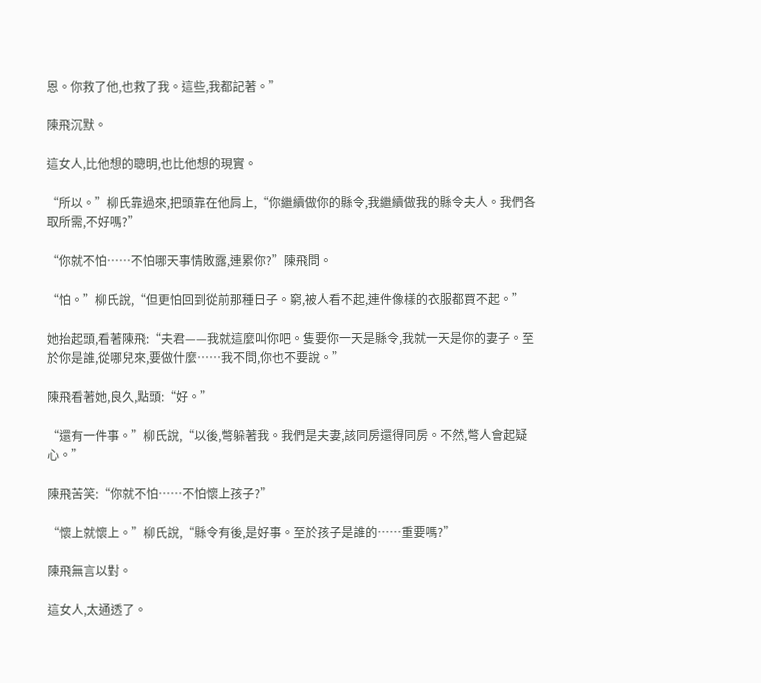恩。你救了他,也救了我。這些,我都記著。”

陳飛沉默。

這女人,比他想的聰明,也比他想的現實。

“所以。”柳氏靠過來,把頭靠在他肩上,“你繼續做你的縣令,我繼續做我的縣令夫人。我們各取所需,不好嗎?”

“你就不怕……不怕哪天事情敗露,連累你?”陳飛問。

“怕。”柳氏說,“但更怕回到從前那種日子。窮,被人看不起,連件像樣的衣服都買不起。”

她抬起頭,看著陳飛:“夫君——我就這麼叫你吧。隻要你一天是縣令,我就一天是你的妻子。至於你是誰,從哪兒來,要做什麼……我不問,你也不要說。”

陳飛看著她,良久,點頭:“好。”

“還有一件事。”柳氏說,“以後,彆躲著我。我們是夫妻,該同房還得同房。不然,彆人會起疑心。”

陳飛苦笑:“你就不怕……不怕懷上孩子?”

“懷上就懷上。”柳氏說,“縣令有後,是好事。至於孩子是誰的……重要嗎?”

陳飛無言以對。

這女人,太通透了。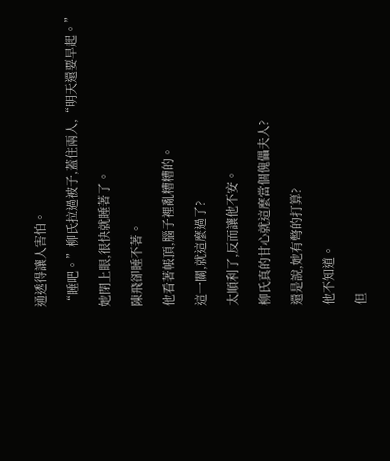通透得讓人害怕。

“睡吧。”柳氏拉過被子,蓋住兩人,“明天還要早起。”

她閉上眼,很快就睡著了。

陳飛卻睡不著。

他看著帳頂,腦子裡亂糟糟的。

這一關,就這麼過了?

太順利了,反而讓他不安。

柳氏真的甘心就這麼當個傀儡夫人?

還是說,她有彆的打算?

他不知道。

但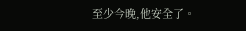至少今晚,他安全了。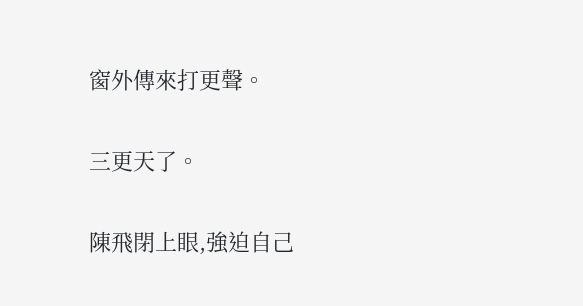窗外傳來打更聲。

三更天了。

陳飛閉上眼,強迫自己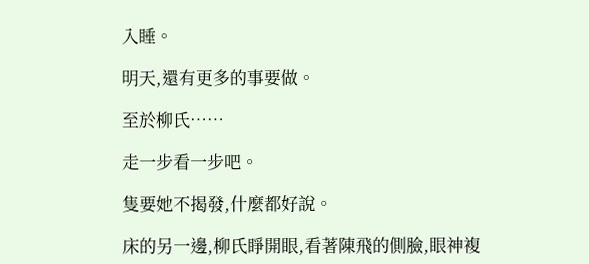入睡。

明天,還有更多的事要做。

至於柳氏……

走一步看一步吧。

隻要她不揭發,什麼都好說。

床的另一邊,柳氏睜開眼,看著陳飛的側臉,眼神複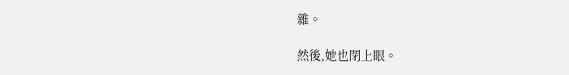雜。

然後,她也閉上眼。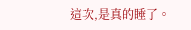這次,是真的睡了。